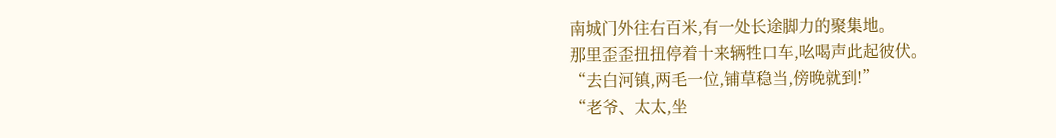南城门外往右百米,有一处长途脚力的聚集地。
那里歪歪扭扭停着十来辆牲口车,吆喝声此起彼伏。
“去白河镇,两毛一位,铺草稳当,傍晚就到!”
“老爷、太太,坐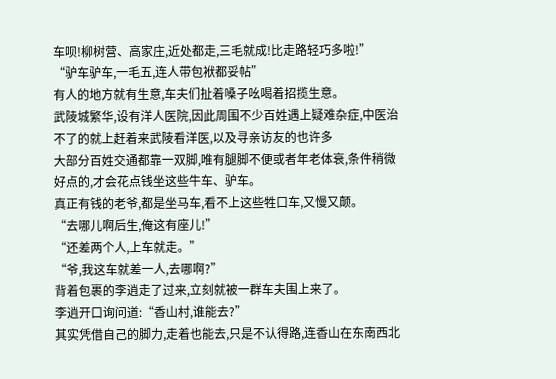车呗!柳树营、高家庄,近处都走,三毛就成!比走路轻巧多啦!”
“驴车驴车,一毛五,连人带包袱都妥帖”
有人的地方就有生意,车夫们扯着嗓子吆喝着招揽生意。
武陵城繁华,设有洋人医院,因此周围不少百姓遇上疑难杂症,中医治不了的就上赶着来武陵看洋医,以及寻亲访友的也许多
大部分百姓交通都靠一双脚,唯有腿脚不便或者年老体衰,条件稍微好点的,才会花点钱坐这些牛车、驴车。
真正有钱的老爷,都是坐马车,看不上这些牲口车,又慢又颠。
“去哪儿啊后生,俺这有座儿!”
“还差两个人,上车就走。”
“爷,我这车就差一人,去哪啊?”
背着包裹的李逍走了过来,立刻就被一群车夫围上来了。
李逍开口询问道:“香山村,谁能去?”
其实凭借自己的脚力,走着也能去,只是不认得路,连香山在东南西北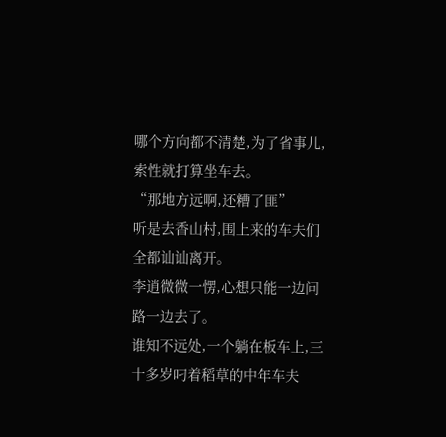哪个方向都不清楚,为了省事儿,索性就打算坐车去。
“那地方远啊,还糟了匪”
听是去香山村,围上来的车夫们全都讪讪离开。
李逍微微一愣,心想只能一边问路一边去了。
谁知不远处,一个躺在板车上,三十多岁叼着稻草的中年车夫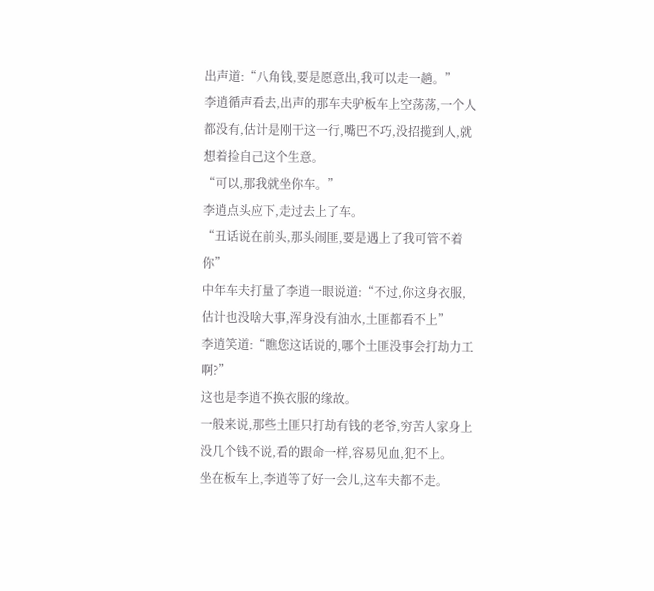出声道:“八角钱,要是愿意出,我可以走一趟。”
李逍循声看去,出声的那车夫驴板车上空荡荡,一个人都没有,估计是刚干这一行,嘴巴不巧,没招揽到人,就想着捡自己这个生意。
“可以,那我就坐你车。”
李逍点头应下,走过去上了车。
“丑话说在前头,那头闹匪,要是遇上了我可管不着你”
中年车夫打量了李逍一眼说道:“不过,你这身衣服,估计也没啥大事,浑身没有油水,土匪都看不上”
李逍笑道:“瞧您这话说的,哪个土匪没事会打劫力工啊?”
这也是李逍不换衣服的缘故。
一般来说,那些土匪只打劫有钱的老爷,穷苦人家身上没几个钱不说,看的跟命一样,容易见血,犯不上。
坐在板车上,李逍等了好一会儿,这车夫都不走。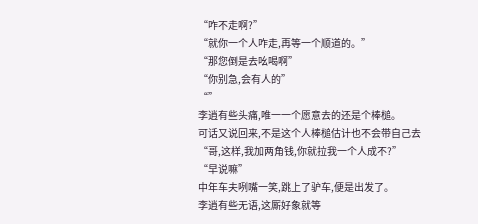“咋不走啊?”
“就你一个人咋走,再等一个顺道的。”
“那您倒是去吆喝啊”
“你别急,会有人的”
“”
李逍有些头痛,唯一一个愿意去的还是个棒槌。
可话又说回来,不是这个人棒槌估计也不会带自己去
“哥,这样,我加两角钱,你就拉我一个人成不?”
“早说嘛”
中年车夫咧嘴一笑,跳上了驴车,便是出发了。
李逍有些无语,这厮好象就等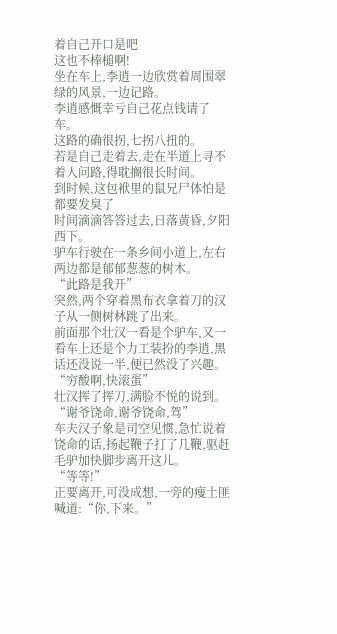着自己开口是吧
这也不棒槌啊!
坐在车上,李逍一边欣赏着周围翠绿的风景,一边记路。
李逍感慨幸亏自己花点钱请了车。
这路的确很拐,七拐八扭的。
若是自己走着去,走在半道上寻不着人问路,得耽搁很长时间。
到时候,这包袱里的鼠兄尸体怕是都要发臭了
时间滴滴答答过去,日落黄昏,夕阳西下。
驴车行驶在一条乡间小道上,左右两边都是郁郁葱葱的树木。
“此路是我开”
突然,两个穿着黑布衣拿着刀的汉子从一侧树林跳了出来。
前面那个壮汉一看是个驴车,又一看车上还是个力工装扮的李逍,黑话还没说一半,便已然没了兴趣。
“穷酸啊,快滚蛋”
壮汉挥了挥刀,满脸不悦的说到。
“谢爷饶命,谢爷饶命,驾”
车夫汉子象是司空见惯,急忙说着饶命的话,扬起鞭子打了几鞭,驱赶毛驴加快脚步离开这儿。
“等等!”
正要离开,可没成想,一旁的瘦土匪喊道:“你,下来。”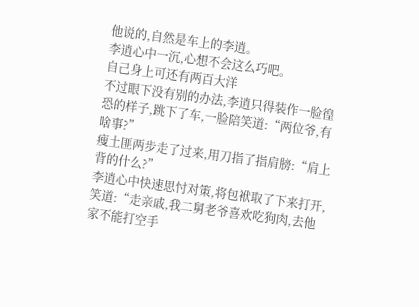他说的,自然是车上的李逍。
李逍心中一沉,心想不会这么巧吧。
自己身上可还有两百大洋
不过眼下没有别的办法,李逍只得装作一脸徨恐的样子,跳下了车,一脸陪笑道:“两位爷,有啥事?”
瘦土匪两步走了过来,用刀指了指肩膀:“肩上背的什么?”
李逍心中快速思忖对策,将包袱取了下来打开,笑道:“走亲戚,我二舅老爷喜欢吃狗肉,去他家不能打空手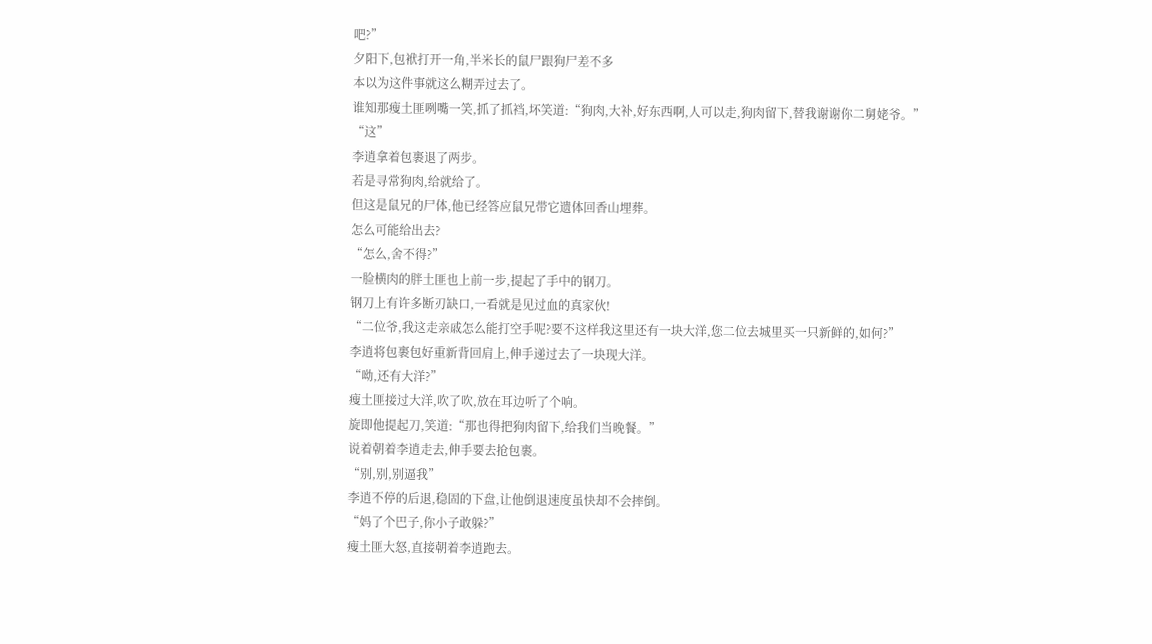吧?”
夕阳下,包袱打开一角,半米长的鼠尸跟狗尸差不多
本以为这件事就这么糊弄过去了。
谁知那瘦土匪咧嘴一笑,抓了抓裆,坏笑道:“狗肉,大补,好东西啊,人可以走,狗肉留下,替我谢谢你二舅姥爷。”
“这”
李逍拿着包裹退了两步。
若是寻常狗肉,给就给了。
但这是鼠兄的尸体,他已经答应鼠兄带它遗体回香山埋葬。
怎么可能给出去?
“怎么,舍不得?”
一脸横肉的胖土匪也上前一步,提起了手中的钢刀。
钢刀上有许多断刃缺口,一看就是见过血的真家伙!
“二位爷,我这走亲戚怎么能打空手呢?要不这样我这里还有一块大洋,您二位去城里买一只新鲜的,如何?”
李逍将包裹包好重新背回肩上,伸手递过去了一块现大洋。
“呦,还有大洋?”
瘦土匪接过大洋,吹了吹,放在耳边听了个响。
旋即他提起刀,笑道:“那也得把狗肉留下,给我们当晚餐。”
说着朝着李逍走去,伸手要去抢包裹。
“别,别,别逼我”
李逍不停的后退,稳固的下盘,让他倒退速度虽快却不会摔倒。
“妈了个巴子,你小子敢躲?”
瘦土匪大怒,直接朝着李逍跑去。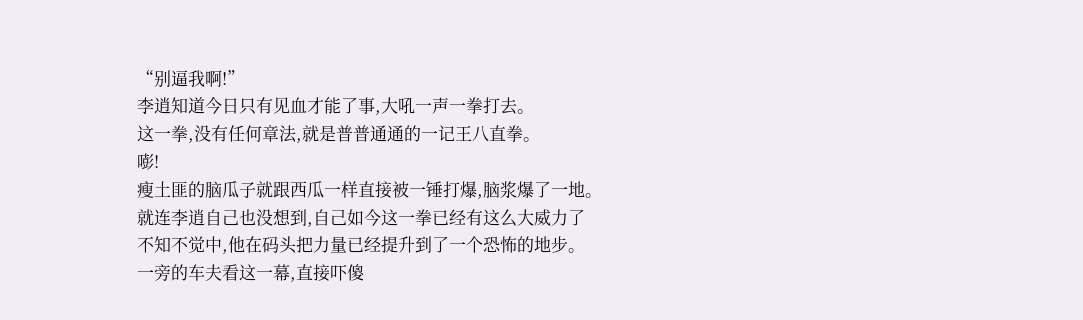“别逼我啊!”
李逍知道今日只有见血才能了事,大吼一声一拳打去。
这一拳,没有任何章法,就是普普通通的一记王八直拳。
嘭!
瘦土匪的脑瓜子就跟西瓜一样直接被一锤打爆,脑浆爆了一地。
就连李逍自己也没想到,自己如今这一拳已经有这么大威力了
不知不觉中,他在码头把力量已经提升到了一个恐怖的地步。
一旁的车夫看这一幕,直接吓傻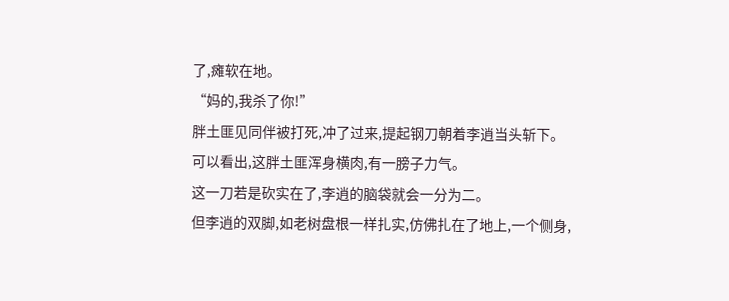了,瘫软在地。
“妈的,我杀了你!”
胖土匪见同伴被打死,冲了过来,提起钢刀朝着李逍当头斩下。
可以看出,这胖土匪浑身横肉,有一膀子力气。
这一刀若是砍实在了,李逍的脑袋就会一分为二。
但李逍的双脚,如老树盘根一样扎实,仿佛扎在了地上,一个侧身,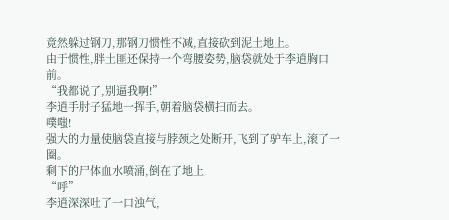竟然躲过钢刀,那钢刀惯性不减,直接砍到泥土地上。
由于惯性,胖土匪还保持一个弯腰姿势,脑袋就处于李逍胸口前。
“我都说了,别逼我啊!”
李逍手肘子猛地一挥手,朝着脑袋横扫而去。
噗嗤!
强大的力量使脑袋直接与脖颈之处断开,飞到了驴车上,滚了一圈。
剩下的尸体血水喷涌,倒在了地上
“呼”
李逍深深吐了一口浊气,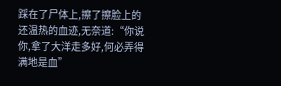踩在了尸体上,擦了擦脸上的还温热的血迹,无奈道:“你说你,拿了大洋走多好,何必弄得满地是血”